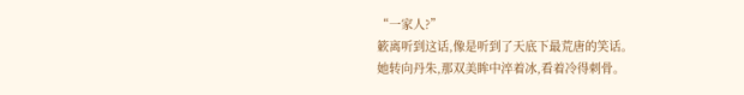“一家人?”
簌离听到这话,像是听到了天底下最荒唐的笑话。
她转向丹朱,那双美眸中淬着冰,看着冷得刺骨。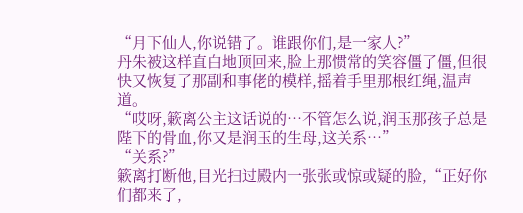“月下仙人,你说错了。谁跟你们,是一家人?”
丹朱被这样直白地顶回来,脸上那惯常的笑容僵了僵,但很快又恢复了那副和事佬的模样,摇着手里那根红绳,温声道。
“哎呀,簌离公主这话说的…不管怎么说,润玉那孩子总是陛下的骨血,你又是润玉的生母,这关系…”
“关系?”
簌离打断他,目光扫过殿内一张张或惊或疑的脸,“正好你们都来了,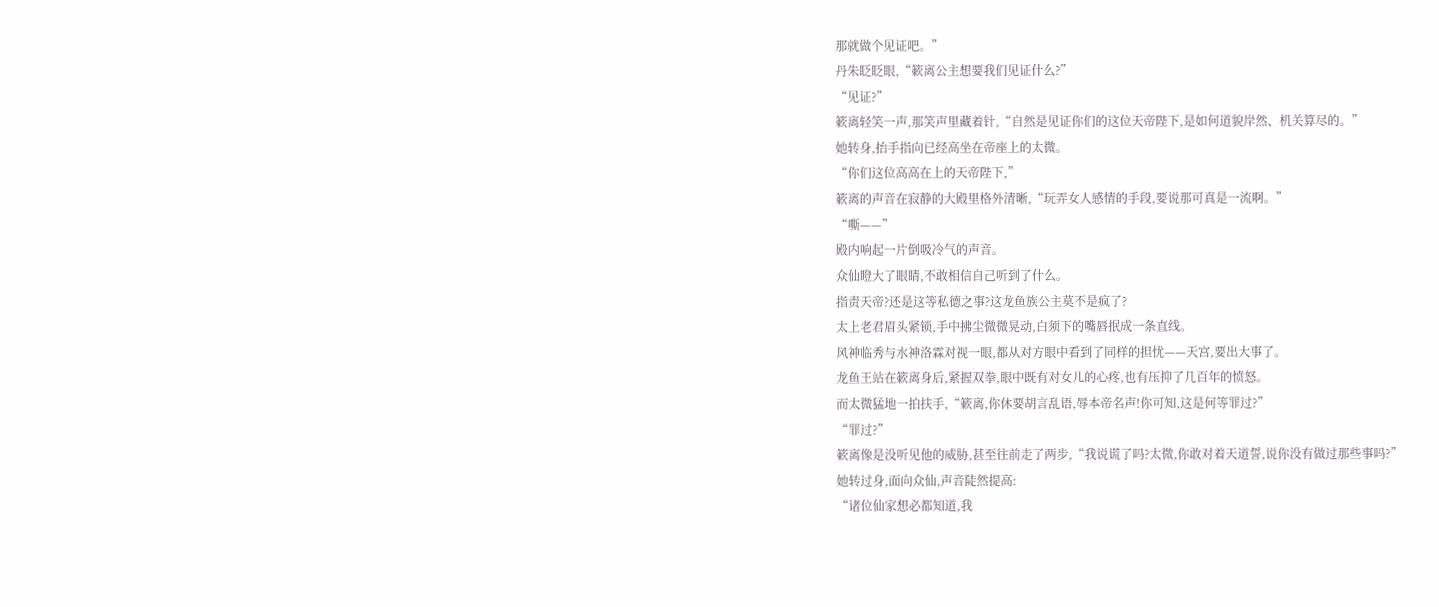那就做个见证吧。”
丹朱眨眨眼,“簌离公主想要我们见证什么?”
“见证?”
簌离轻笑一声,那笑声里藏着针,“自然是见证你们的这位天帝陛下,是如何道貌岸然、机关算尽的。”
她转身,抬手指向已经高坐在帝座上的太微。
“你们这位高高在上的天帝陛下,”
簌离的声音在寂静的大殿里格外清晰,“玩弄女人感情的手段,要说那可真是一流啊。”
“嘶——”
殿内响起一片倒吸冷气的声音。
众仙瞪大了眼睛,不敢相信自己听到了什么。
指责天帝?还是这等私德之事?这龙鱼族公主莫不是疯了?
太上老君眉头紧锁,手中拂尘微微晃动,白须下的嘴唇抿成一条直线。
风神临秀与水神洛霖对视一眼,都从对方眼中看到了同样的担忧——天宫,要出大事了。
龙鱼王站在簌离身后,紧握双拳,眼中既有对女儿的心疼,也有压抑了几百年的愤怒。
而太微猛地一拍扶手,“簌离,你休要胡言乱语,辱本帝名声!你可知,这是何等罪过?”
“罪过?”
簌离像是没听见他的威胁,甚至往前走了两步,“我说谎了吗?太微,你敢对着天道誓,说你没有做过那些事吗?”
她转过身,面向众仙,声音陡然提高:
“诸位仙家想必都知道,我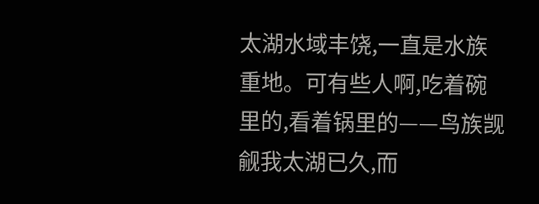太湖水域丰饶,一直是水族重地。可有些人啊,吃着碗里的,看着锅里的——鸟族觊觎我太湖已久,而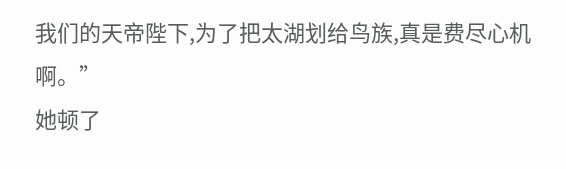我们的天帝陛下,为了把太湖划给鸟族,真是费尽心机啊。”
她顿了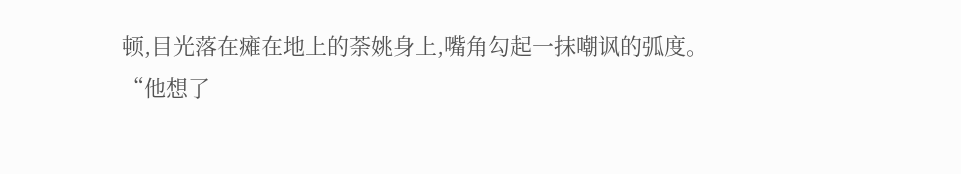顿,目光落在瘫在地上的荼姚身上,嘴角勾起一抹嘲讽的弧度。
“他想了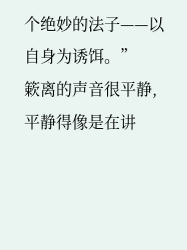个绝妙的法子——以自身为诱饵。”
簌离的声音很平静,平静得像是在讲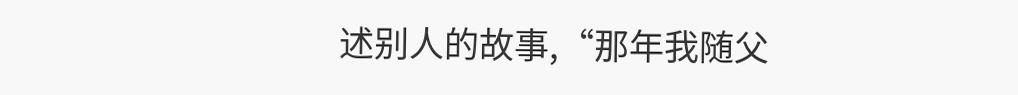述别人的故事,“那年我随父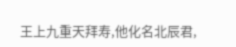王上九重天拜寿,他化名北辰君,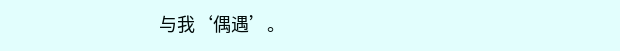与我‘偶遇’。